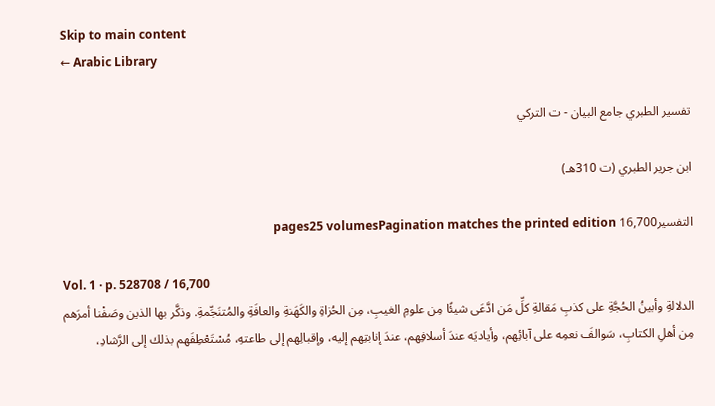Skip to main content
← Arabic Library

تفسير الطبري جامع البيان - ت التركي

ابن جرير الطبري (ت 310هـ)

التفسير16,700 pages25 volumesPagination matches the printed edition

Vol. 1 · p. 528708 / 16,700
الدلالةِ وأبينُ الحُجَّةِ على كذبِ مَقالةِ كلِّ مَن ادَّعَى شيئًا مِن علومِ الغيبِ، مِن الحُزاةِ والكَهَنةِ والعافَةِ والمُتنَجِّمةِ. وذكَّر بها الذين وصَفْنا أمرَهم مِن أهلِ الكتابِ، سَوالفَ نعمِه على آبائِهم، وأياديَه عندَ أسلافِهم، عندَ إنابتِهم إليه، وإقبالِهم إلى طاعتهِ، مُسْتَعْطِفَهم بذلك إلى الرَّشادِ،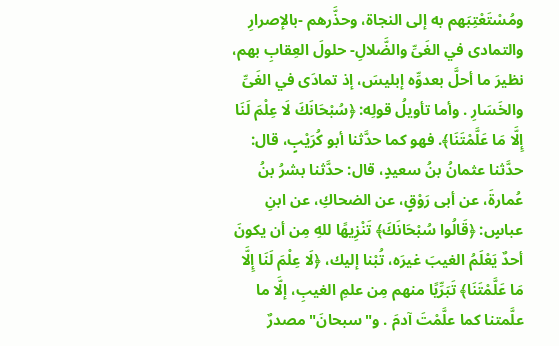ومُسْتَعْتِبَهم به إلى النجاة، وحذَّرهم -بالإصرارِ والتمادى في الغَىِّ والضَّلالِ- حلولَ العِقابِ بهم، نظيرَ ما أحلَّ بعدوِّه إبليسَ، إذ تمادَى في الغَىِّ والخَسَارِ . وأما تأويلُ قولِه: ﴿سُبْحَانَكَ لَا عِلْمَ لَنَا إِلَّا مَا عَلَّمْتَنَا﴾. فهو كما حدَّثنا أبو كُرَيْبٍ، قال: حدَّثنا عثمانُ بنُ سعيدٍ، قال: حدَّثنا بشرُ بنُ عُمارةَ، عن أبى رَوْقٍ، عن الضحاكِ، عن ابنِ عباسٍ: ﴿قَالُوا سُبْحَانَكَ﴾ تَنْزِيهًا للهِ مِن أن يكونَ أحدٌ يَعْلَمُ الغيبَ غيرَه، تُبْنا إليك، ﴿لَا عِلْمَ لَنَا إِلَّا مَا عَلَّمْتَنَا﴾ تَبَرِّيًا منهم مِن علمِ الغيبِ، إلَّا ما علَّمتنا كما علَّمْتَ آدمَ . و"سبحانَ" مصدرٌ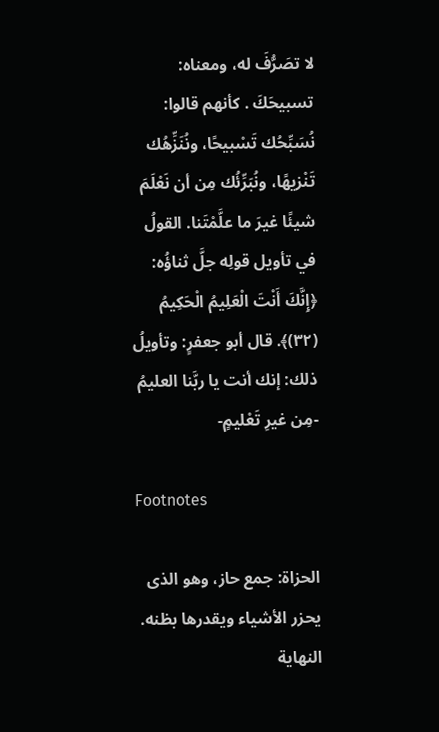لا تصَرُّفَ له، ومعناه: تسبيحَكَ . كأنهم قالوا: نُسَبِّحُك تَسْبيحًا، ونُنَزِّهُك تَنْزيهًا، ونُبَرِّئُك مِن أن نَعْلَمَ شيئًا غيرَ ما علَّمْتَنا. القولُ في تأويل قولِه جلَّ ثناؤُه: ﴿إِنَّكَ أَنْتَ الْعَلِيمُ الْحَكِيمُ (٣٢)﴾. قال أبو جعفرٍ: وتأويلُ ذلك: إنك أنت يا ربَّنا العليمُ -مِن غيرِ تَعْليمٍ-

Footnotes

الحزاة: جمع حاز، وهو الذى يحزر الأشياء ويقدرها بظنه. النهاية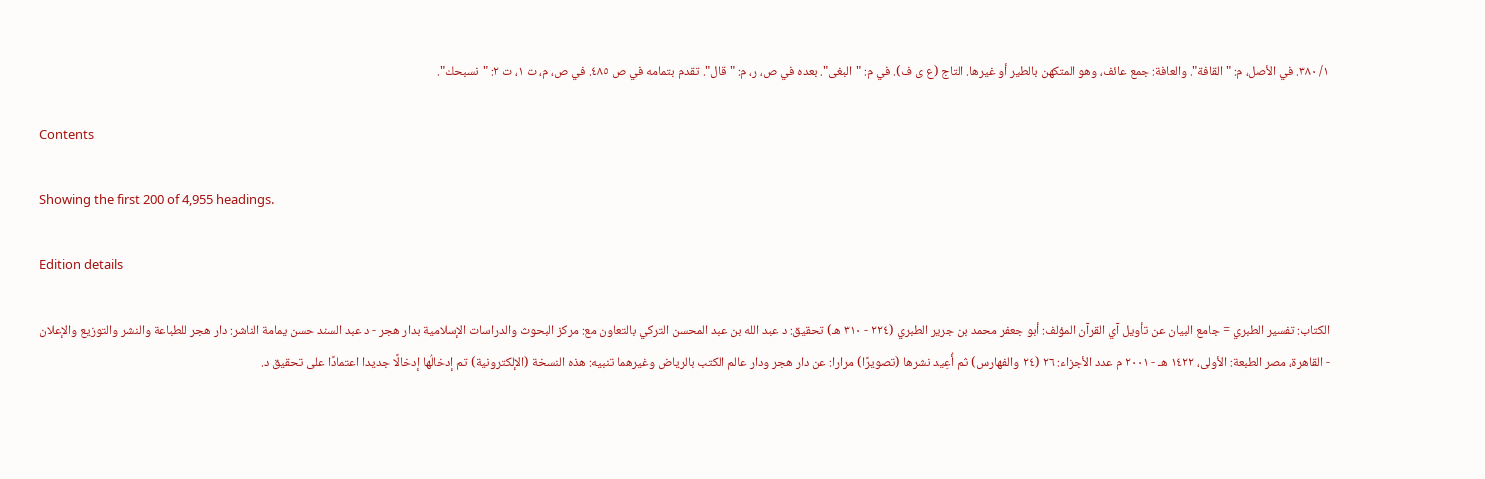١/ ٣٨٠. في الأصل، م: "القافة". والعافة: جمع عائف، وهو المتكهن بالطير أو غيرها. التاج (ع ى ف). في م: "البغى". بعده في ص، ر، م: "قال". تقدم بتمامه في ص ٤٨٥. في ص، م، ت ١، ت ٢: "نسبحك".

Contents

Showing the first 200 of 4,955 headings.

Edition details

الكتاب: تفسير الطبري = جامع البيان عن تأويل آي القرآن المؤلف: أبو جعفر محمد بن جرير الطبري (٢٢٤ - ٣١٠ هـ) تحقيق: د عبد الله بن عبد المحسن التركي بالتعاون مع: مركز البحوث والدراسات الإسلامية بدار هجر - د عبد السند حسن يمامة الناشر: دار هجر للطباعة والنشر والتوزيع والإعلان - القاهرة، مصر الطبعة: الأولى، ١٤٢٢ هـ - ٢٠٠١ م عدد الأجزاء: ٢٦ (٢٤ والفهارس) ثم أُعِيد نشرها (تصويرًا) مرارا: عن دار هجر ودار عالم الكتب بالرياض وغيرهما تنبيه: هذه النسخة (الإلكترونية) تم إدخالُها إدخالًا جديدا اعتمادًا على تحقيق د.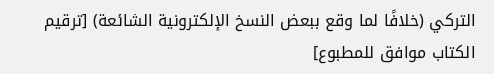التركي (خلافًا لما وقع ببعض النسخ الإلكترونية الشائعة) [ترقيم الكتاب موافق للمطبوع]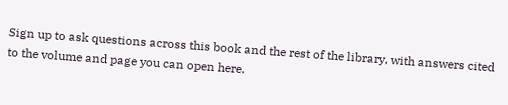Sign up to ask questions across this book and the rest of the library, with answers cited to the volume and page you can open here.